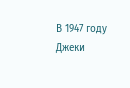В 1947 году Джеки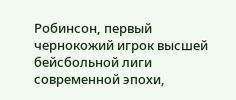Робинсон, первый чернокожий игрок высшей бейсбольной лиги современной эпохи,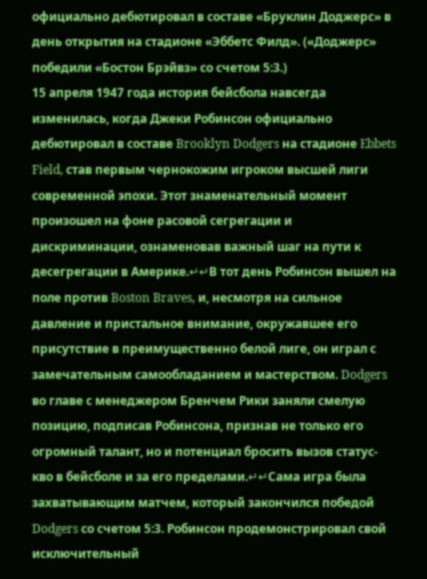официально дебютировал в составе «Бруклин Доджерс» в день открытия на стадионе «Эббетс Филд». («Доджерс» победили «Бостон Брэйвз» со счетом 5:3.)
15 апреля 1947 года история бейсбола навсегда изменилась, когда Джеки Робинсон официально дебютировал в составе Brooklyn Dodgers на стадионе Ebbets Field, став первым чернокожим игроком высшей лиги современной эпохи. Этот знаменательный момент произошел на фоне расовой сегрегации и дискриминации, ознаменовав важный шаг на пути к десегрегации в Америке.↵↵В тот день Робинсон вышел на поле против Boston Braves, и, несмотря на сильное давление и пристальное внимание, окружавшее его присутствие в преимущественно белой лиге, он играл с замечательным самообладанием и мастерством. Dodgers во главе с менеджером Бренчем Рики заняли смелую позицию, подписав Робинсона, признав не только его огромный талант, но и потенциал бросить вызов статус-кво в бейсболе и за его пределами.↵↵Сама игра была захватывающим матчем, который закончился победой Dodgers со счетом 5:3. Робинсон продемонстрировал свой исключительный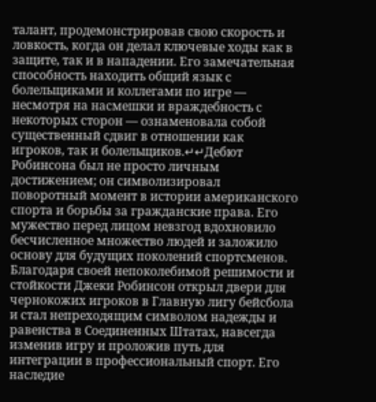талант, продемонстрировав свою скорость и ловкость, когда он делал ключевые ходы как в защите, так и в нападении. Его замечательная способность находить общий язык с болельщиками и коллегами по игре — несмотря на насмешки и враждебность с некоторых сторон — ознаменовала собой существенный сдвиг в отношении как игроков, так и болельщиков.↵↵Дебют Робинсона был не просто личным достижением; он символизировал поворотный момент в истории американского спорта и борьбы за гражданские права. Его мужество перед лицом невзгод вдохновило бесчисленное множество людей и заложило основу для будущих поколений спортсменов. Благодаря своей непоколебимой решимости и стойкости Джеки Робинсон открыл двери для чернокожих игроков в Главную лигу бейсбола и стал непреходящим символом надежды и равенства в Соединенных Штатах, навсегда изменив игру и проложив путь для интеграции в профессиональный спорт. Его наследие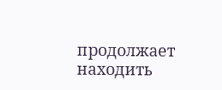продолжает находить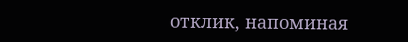отклик, напоминая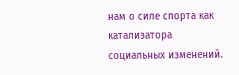нам о силе спорта как катализатора социальных изменений.